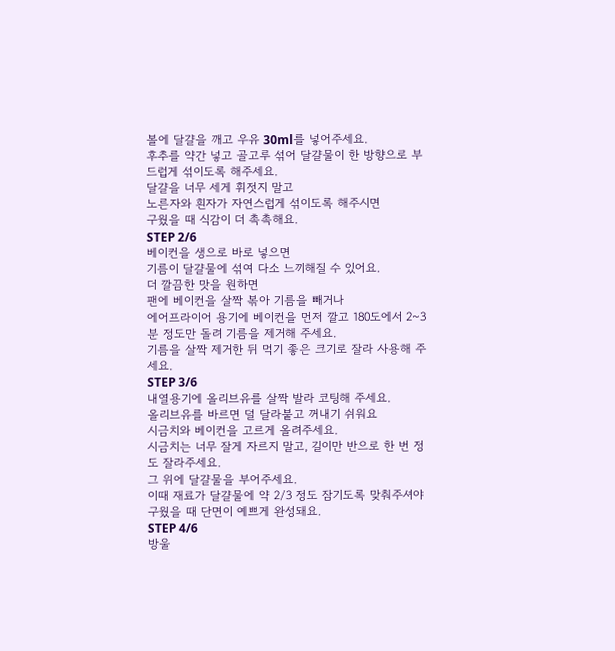볼에 달걀을 깨고 우유 30ml를 넣어주세요.
후추를 약간 넣고 골고루 섞어 달걀물이 한 방향으로 부드럽게 섞이도록 해주세요.
달걀을 너무 세게 휘젓지 말고
노른자와 흰자가 자연스럽게 섞이도록 해주시면
구웠을 때 식감이 더 촉촉해요.
STEP 2/6
베이컨을 생으로 바로 넣으면
기름이 달걀물에 섞여 다소 느끼해질 수 있어요.
더 깔끔한 맛을 원하면
팬에 베이컨을 살짝 볶아 기름을 빼거나
에어프라이어 용기에 베이컨을 먼저 깔고 180도에서 2~3분 정도만 돌려 기름을 제거해 주세요.
기름을 살짝 제거한 뒤 먹기 좋은 크기로 잘라 사용해 주세요.
STEP 3/6
내열용기에 올리브유를 살짝 발라 코팅해 주세요.
올리브유를 바르면 덜 달라붙고 꺼내기 쉬워요
시금치와 베이컨을 고르게 올려주세요.
시금치는 너무 잘게 자르지 말고, 길이만 반으로 한 번 정도 잘라주세요.
그 위에 달걀물을 부어주세요.
이때 재료가 달걀물에 약 2/3 정도 잠기도록 맞춰주셔야
구웠을 때 단면이 예쁘게 완성돼요.
STEP 4/6
방울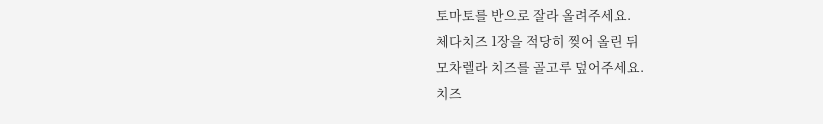토마토를 반으로 잘라 올려주세요.
체다치즈 1장을 적당히 찢어 올린 뒤
모차렐라 치즈를 골고루 덮어주세요.
치즈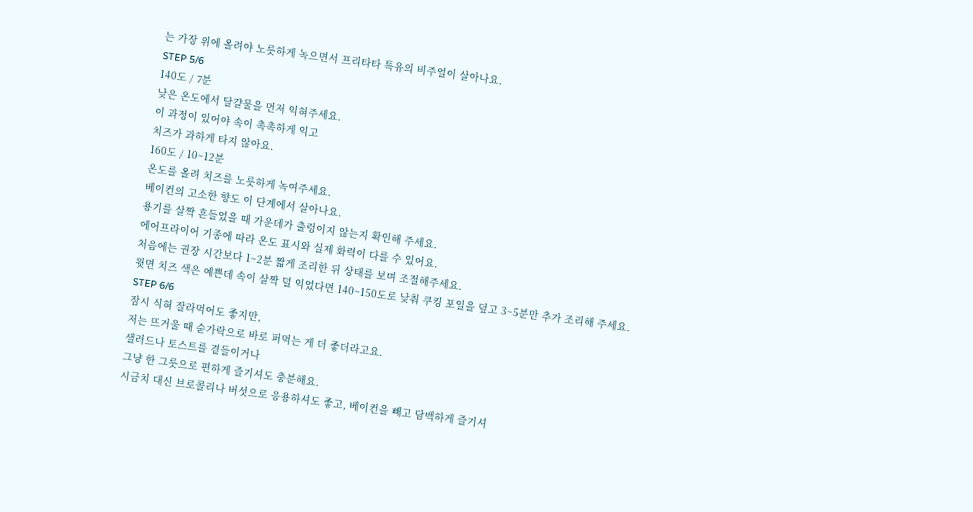는 가장 위에 올려야 노릇하게 녹으면서 프리타타 특유의 비주얼이 살아나요.
STEP 5/6
140도 / 7분
낮은 온도에서 달걀물을 먼저 익혀주세요.
이 과정이 있어야 속이 촉촉하게 익고
치즈가 과하게 타지 않아요.
160도 / 10~12분
온도를 올려 치즈를 노릇하게 녹여주세요.
베이컨의 고소한 향도 이 단계에서 살아나요.
용기를 살짝 흔들었을 때 가운데가 출렁이지 않는지 확인해 주세요.
에어프라이어 기종에 따라 온도 표시와 실제 화력이 다를 수 있어요.
처음에는 권장 시간보다 1~2분 짧게 조리한 뒤 상태를 보며 조절해주세요.
윗면 치즈 색은 예쁜데 속이 살짝 덜 익었다면 140~150도로 낮춰 쿠킹 포일을 덮고 3~5분만 추가 조리해 주세요.
STEP 6/6
잠시 식혀 잘라먹어도 좋지만,
저는 뜨거울 때 숟가락으로 바로 퍼먹는 게 더 좋더라고요.
샐러드나 토스트를 곁들이거나
그냥 한 그릇으로 편하게 즐기셔도 충분해요.
시금치 대신 브로콜리나 버섯으로 응용하셔도 좋고, 베이컨을 빼고 담백하게 즐기셔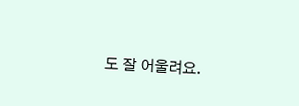도 잘 어울려요.